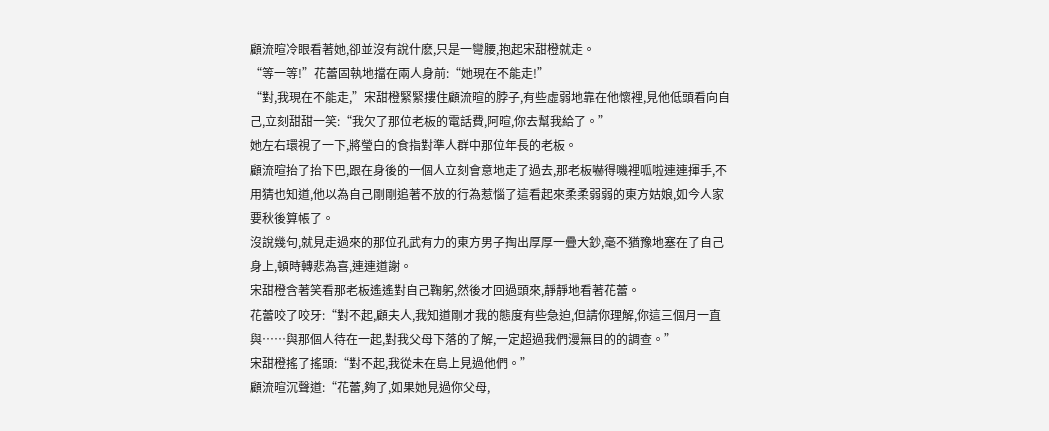顧流暄冷眼看著她,卻並沒有說什麽,只是一彎腰,抱起宋甜橙就走。
“等一等!”花蕾固執地擋在兩人身前:“她現在不能走!”
“對,我現在不能走,”宋甜橙緊緊摟住顧流暄的脖子,有些虛弱地靠在他懷裡,見他低頭看向自己,立刻甜甜一笑:“我欠了那位老板的電話費,阿暄,你去幫我給了。”
她左右環視了一下,將瑩白的食指對準人群中那位年長的老板。
顧流暄抬了抬下巴,跟在身後的一個人立刻會意地走了過去,那老板嚇得嘰裡呱啦連連揮手,不用猜也知道,他以為自己剛剛追著不放的行為惹惱了這看起來柔柔弱弱的東方姑娘,如今人家要秋後算帳了。
沒說幾句,就見走過來的那位孔武有力的東方男子掏出厚厚一疊大鈔,毫不猶豫地塞在了自己身上,頓時轉悲為喜,連連道謝。
宋甜橙含著笑看那老板遙遙對自己鞠躬,然後才回過頭來,靜靜地看著花蕾。
花蕾咬了咬牙:“對不起,顧夫人,我知道剛才我的態度有些急迫,但請你理解,你這三個月一直與……與那個人待在一起,對我父母下落的了解,一定超過我們漫無目的的調查。”
宋甜橙搖了搖頭:“對不起,我從未在島上見過他們。”
顧流暄沉聲道:“花蕾,夠了,如果她見過你父母,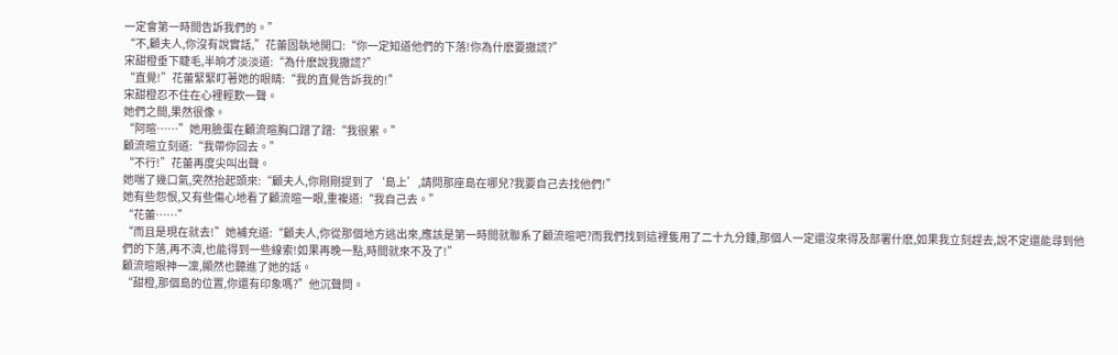一定會第一時間告訴我們的。”
“不,顧夫人,你沒有說實話,”花蕾固執地開口:“你一定知道他們的下落!你為什麽要撒謊?”
宋甜橙垂下睫毛,半晌才淡淡道:“為什麽說我撒謊?”
“直覺!”花蕾緊緊盯著她的眼睛:“我的直覺告訴我的!”
宋甜橙忍不住在心裡輕歎一聲。
她們之間,果然很像。
“阿暄……”她用臉蛋在顧流暄胸口蹭了蹭:“我很累。”
顧流暄立刻道:“我帶你回去。”
“不行!”花蕾再度尖叫出聲。
她喘了幾口氣,突然抬起頭來:“顧夫人,你剛剛提到了‘島上’,請問那座島在哪兒?我要自己去找他們!”
她有些怨恨,又有些傷心地看了顧流暄一眼,重複道:“我自己去。”
“花蕾……”
“而且是現在就去!”她補充道:“顧夫人,你從那個地方逃出來,應該是第一時間就聯系了顧流暄吧?而我們找到這裡隻用了二十九分鍾,那個人一定還沒來得及部署什麽,如果我立刻趕去,說不定還能尋到他們的下落,再不濟,也能得到一些線索!如果再晚一點,時間就來不及了!”
顧流暄眼神一凜,顯然也聽進了她的話。
“甜橙,那個島的位置,你還有印象嗎?”他沉聲問。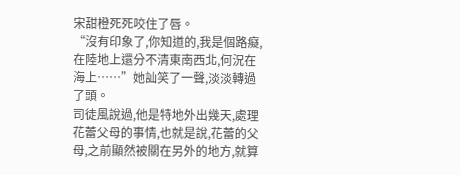宋甜橙死死咬住了唇。
“沒有印象了,你知道的,我是個路癡,在陸地上還分不清東南西北,何況在海上……”她訕笑了一聲,淡淡轉過了頭。
司徒風說過,他是特地外出幾天,處理花蕾父母的事情,也就是說,花蕾的父母,之前顯然被關在另外的地方,就算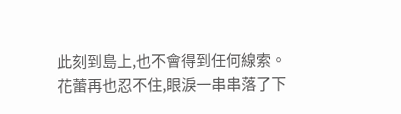此刻到島上,也不會得到任何線索。
花蕾再也忍不住,眼淚一串串落了下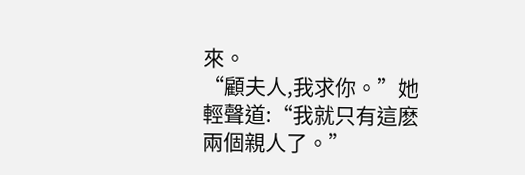來。
“顧夫人,我求你。”她輕聲道:“我就只有這麽兩個親人了。”